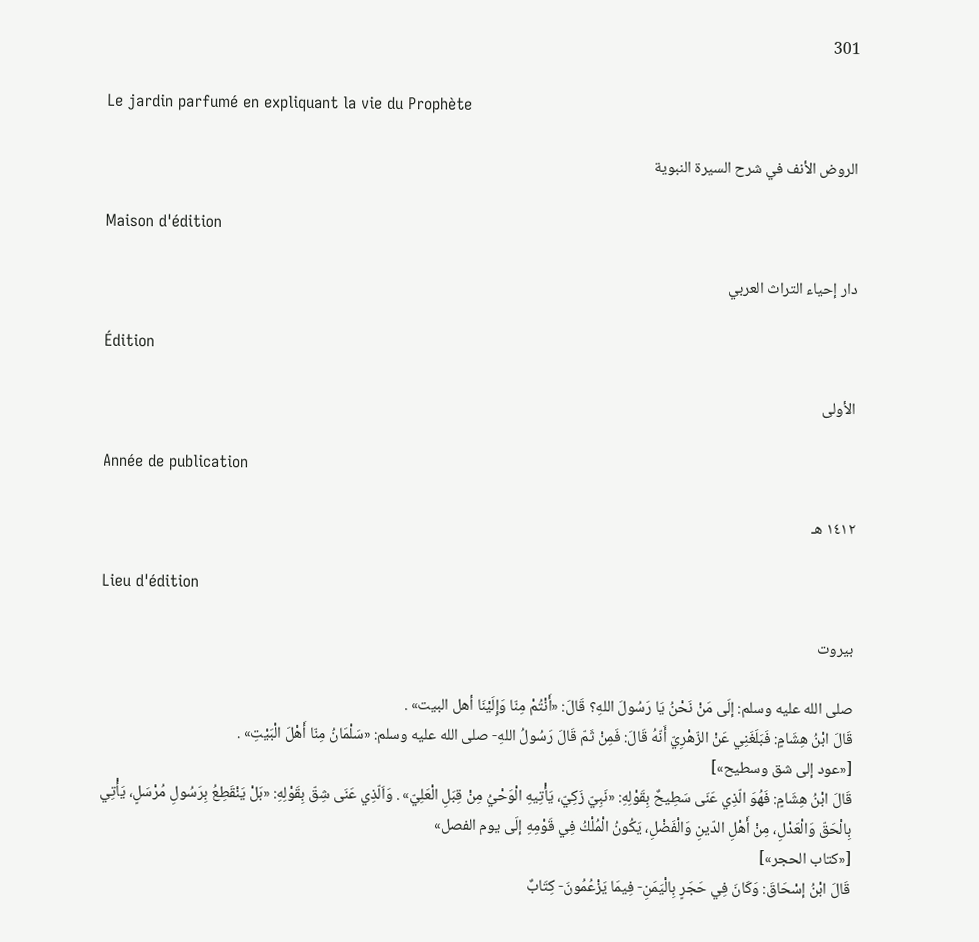301

Le jardin parfumé en expliquant la vie du Prophète

الروض الأنف في شرح السيرة النبوية

Maison d'édition

دار إحياء التراث العربي

Édition

الأولى

Année de publication

١٤١٢ هـ

Lieu d'édition

بيروت

صلى الله عليه وسلم: إلَى مَنْ نَحْنُ يَا رَسُولَ اللهِ؟ قَالَ: «أَنْتُمْ مِنّا وَإِلَيْنَا أهل البيت» .
قَالَ ابْنُ هِشَامٍ: فَبَلَغَنِي عَنْ الزّهْرِيّ أَنّهُ قَالَ: فَمِنْ ثَمّ قَالَ رَسُولُ اللهِ- صلى الله عليه وسلم: «سَلْمَانُ مِنّا أَهْلَ الْبَيْتِ» .
[«عود إلى شق وسطيح»]
قَالَ ابْنُ هِشَامٍ: فَهُوَ الّذِي عَنَى سَطِيحٌ بِقَوْلِهِ: «نَبِيّ زَكِيّ، يَأْتِيهِ الْوَحْيُ مِنْ قِبَلِ الْعَلِيّ» . وَاَلّذِي عَنَى شِقّ بِقَوْلِهِ: «بَلْ يَنْقَطِعُ بِرَسُولِ مُرْسَلٍ، يَأْتِي بِالْحَقّ وَالْعَدْلِ، مِنْ أَهْلِ الدّينِ وَالْفَضْلِ، يَكُونُ الْمُلْكُ فِي قَوْمِهِ إلَى يوم الفصل»
[«كتاب الحجر»]
قَالَ ابْنُ إسْحَاقَ: وَكَانَ فِي حَجَرٍ بِالْيَمَنِ- فِيمَا يَزْعُمُونَ- كِتَابٌ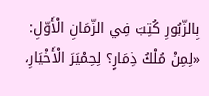بِالزّبُورِ كُتِبَ فِي الزّمَانِ الْأَوّلِ: «لِمِنْ مُلْكُ ذِمَارٍ؟ لِحِمْيَرَ الْأَخْيَارِ،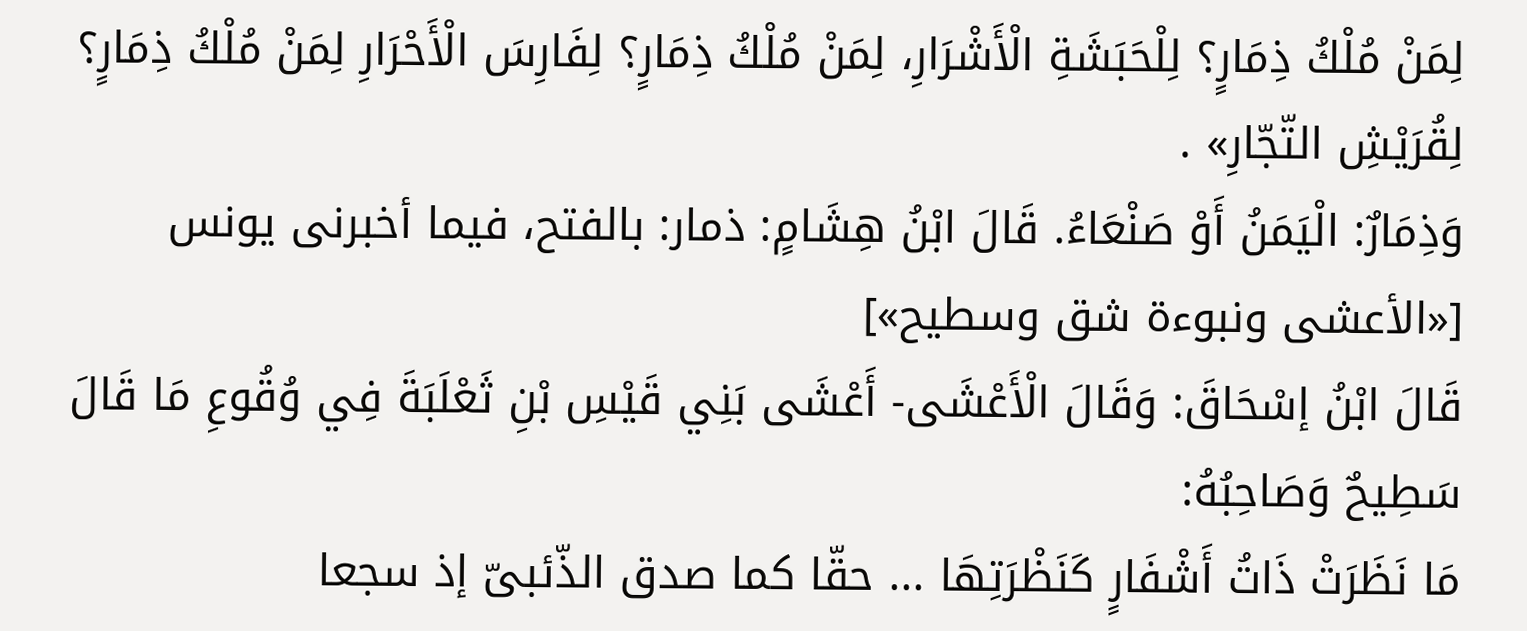لِمَنْ مُلْكُ ذِمَارٍ؟ لِلْحَبَشَةِ الْأَشْرَارِ، لِمَنْ مُلْكُ ذِمَارٍ؟ لِفَارِسَ الْأَحْرَارِ لِمَنْ مُلْكُ ذِمَارٍ؟
لِقُرَيْشِ التّجّارِ» .
وَذِمَارٌ: الْيَمَنُ أَوْ صَنْعَاءُ. قَالَ ابْنُ هِشَامٍ: ذمار: بالفتح، فيما أخبرنى يونس
[«الأعشى ونبوءة شق وسطيح»]
قَالَ ابْنُ إسْحَاقَ: وَقَالَ الْأَعْشَى- أَعْشَى بَنِي قَيْسِ بْنِ ثَعْلَبَةَ فِي وُقُوعِ مَا قَالَ سَطِيحٌ وَصَاحِبُهُ:
مَا نَظَرَتْ ذَاتُ أَشْفَارٍ كَنَظْرَتِهَا ... حقّا كما صدق الذّئبىّ إذ سجعا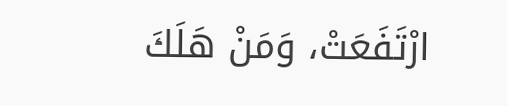ارْتَفَعَتْ، وَمَنْ هَلَكَ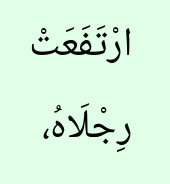ارْتَفَعَتْ رِجْلَاهُ،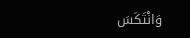وَانْتَكَسَ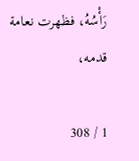رَأْسُهُ، فظهرت نعامة قدمه،

1 / 308